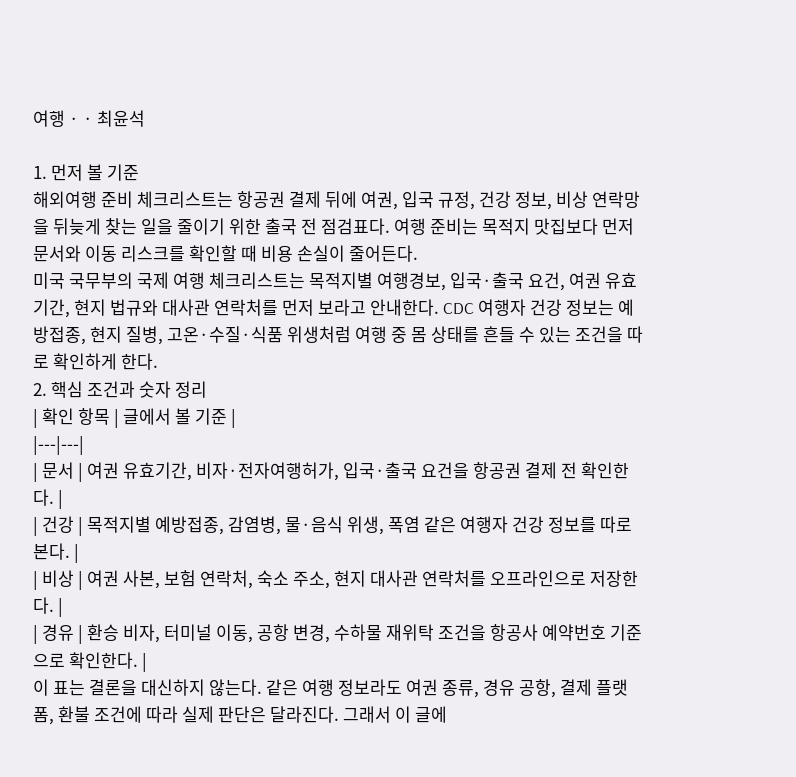여행 · · 최윤석

1. 먼저 볼 기준
해외여행 준비 체크리스트는 항공권 결제 뒤에 여권, 입국 규정, 건강 정보, 비상 연락망을 뒤늦게 찾는 일을 줄이기 위한 출국 전 점검표다. 여행 준비는 목적지 맛집보다 먼저 문서와 이동 리스크를 확인할 때 비용 손실이 줄어든다.
미국 국무부의 국제 여행 체크리스트는 목적지별 여행경보, 입국·출국 요건, 여권 유효기간, 현지 법규와 대사관 연락처를 먼저 보라고 안내한다. CDC 여행자 건강 정보는 예방접종, 현지 질병, 고온·수질·식품 위생처럼 여행 중 몸 상태를 흔들 수 있는 조건을 따로 확인하게 한다.
2. 핵심 조건과 숫자 정리
| 확인 항목 | 글에서 볼 기준 |
|---|---|
| 문서 | 여권 유효기간, 비자·전자여행허가, 입국·출국 요건을 항공권 결제 전 확인한다. |
| 건강 | 목적지별 예방접종, 감염병, 물·음식 위생, 폭염 같은 여행자 건강 정보를 따로 본다. |
| 비상 | 여권 사본, 보험 연락처, 숙소 주소, 현지 대사관 연락처를 오프라인으로 저장한다. |
| 경유 | 환승 비자, 터미널 이동, 공항 변경, 수하물 재위탁 조건을 항공사 예약번호 기준으로 확인한다. |
이 표는 결론을 대신하지 않는다. 같은 여행 정보라도 여권 종류, 경유 공항, 결제 플랫폼, 환불 조건에 따라 실제 판단은 달라진다. 그래서 이 글에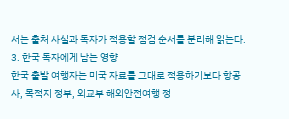서는 출처 사실과 독자가 적용할 점검 순서를 분리해 읽는다.
3. 한국 독자에게 남는 영향
한국 출발 여행자는 미국 자료를 그대로 적용하기보다 항공사, 목적지 정부, 외교부 해외안전여행 정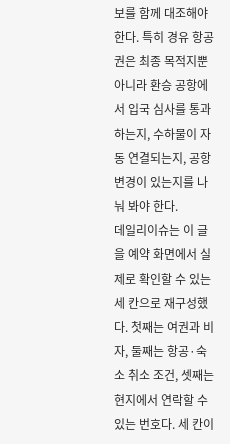보를 함께 대조해야 한다. 특히 경유 항공권은 최종 목적지뿐 아니라 환승 공항에서 입국 심사를 통과하는지, 수하물이 자동 연결되는지, 공항 변경이 있는지를 나눠 봐야 한다.
데일리이슈는 이 글을 예약 화면에서 실제로 확인할 수 있는 세 칸으로 재구성했다. 첫째는 여권과 비자, 둘째는 항공·숙소 취소 조건, 셋째는 현지에서 연락할 수 있는 번호다. 세 칸이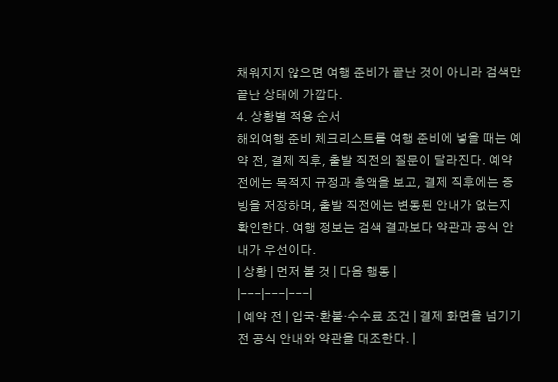채워지지 않으면 여행 준비가 끝난 것이 아니라 검색만 끝난 상태에 가깝다.
4. 상황별 적용 순서
해외여행 준비 체크리스트를 여행 준비에 넣을 때는 예약 전, 결제 직후, 출발 직전의 질문이 달라진다. 예약 전에는 목적지 규정과 총액을 보고, 결제 직후에는 증빙을 저장하며, 출발 직전에는 변동된 안내가 없는지 확인한다. 여행 정보는 검색 결과보다 약관과 공식 안내가 우선이다.
| 상황 | 먼저 볼 것 | 다음 행동 |
|---|---|---|
| 예약 전 | 입국·환불·수수료 조건 | 결제 화면을 넘기기 전 공식 안내와 약관을 대조한다. |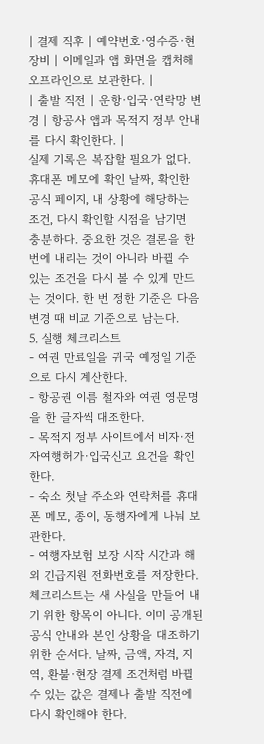| 결제 직후 | 예약번호·영수증·현장비 | 이메일과 앱 화면을 캡처해 오프라인으로 보관한다. |
| 출발 직전 | 운항·입국·연락망 변경 | 항공사 앱과 목적지 정부 안내를 다시 확인한다. |
실제 기록은 복잡할 필요가 없다. 휴대폰 메모에 확인 날짜, 확인한 공식 페이지, 내 상황에 해당하는 조건, 다시 확인할 시점을 남기면 충분하다. 중요한 것은 결론을 한 번에 내리는 것이 아니라 바뀔 수 있는 조건을 다시 볼 수 있게 만드는 것이다. 한 번 정한 기준은 다음 변경 때 비교 기준으로 남는다.
5. 실행 체크리스트
- 여권 만료일을 귀국 예정일 기준으로 다시 계산한다.
- 항공권 이름 철자와 여권 영문명을 한 글자씩 대조한다.
- 목적지 정부 사이트에서 비자·전자여행허가·입국신고 요건을 확인한다.
- 숙소 첫날 주소와 연락처를 휴대폰 메모, 종이, 동행자에게 나눠 보관한다.
- 여행자보험 보장 시작 시간과 해외 긴급지원 전화번호를 저장한다.
체크리스트는 새 사실을 만들어 내기 위한 항목이 아니다. 이미 공개된 공식 안내와 본인 상황을 대조하기 위한 순서다. 날짜, 금액, 자격, 지역, 환불·현장 결제 조건처럼 바뀔 수 있는 값은 결제나 출발 직전에 다시 확인해야 한다.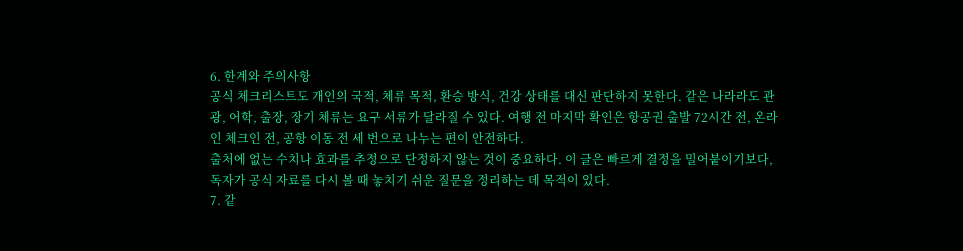6. 한계와 주의사항
공식 체크리스트도 개인의 국적, 체류 목적, 환승 방식, 건강 상태를 대신 판단하지 못한다. 같은 나라라도 관광, 어학, 출장, 장기 체류는 요구 서류가 달라질 수 있다. 여행 전 마지막 확인은 항공권 출발 72시간 전, 온라인 체크인 전, 공항 이동 전 세 번으로 나누는 편이 안전하다.
출처에 없는 수치나 효과를 추정으로 단정하지 않는 것이 중요하다. 이 글은 빠르게 결정을 밀어붙이기보다, 독자가 공식 자료를 다시 볼 때 놓치기 쉬운 질문을 정리하는 데 목적이 있다.
7. 같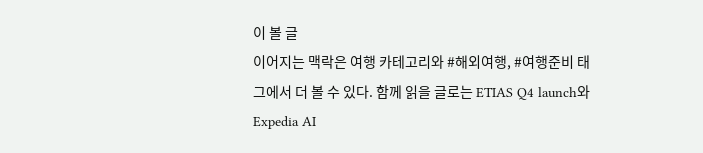이 볼 글
이어지는 맥락은 여행 카테고리와 #해외여행, #여행준비 태그에서 더 볼 수 있다. 함께 읽을 글로는 ETIAS Q4 launch와 Expedia AI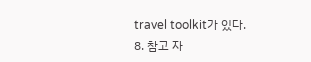travel toolkit가 있다.
8. 참고 자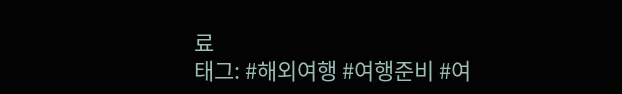료
태그: #해외여행 #여행준비 #여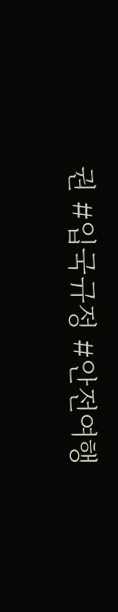권 #입국규정 #안전여행